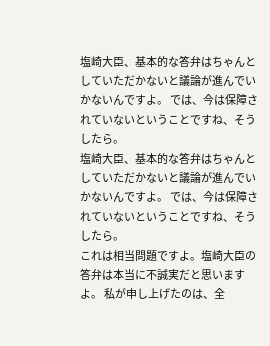塩崎大臣、基本的な答弁はちゃんとしていただかないと議論が進んでいかないんですよ。 では、今は保障されていないということですね、そうしたら。
塩崎大臣、基本的な答弁はちゃんとしていただかないと議論が進んでいかないんですよ。 では、今は保障されていないということですね、そうしたら。
これは相当問題ですよ。塩崎大臣の答弁は本当に不誠実だと思いますよ。 私が申し上げたのは、全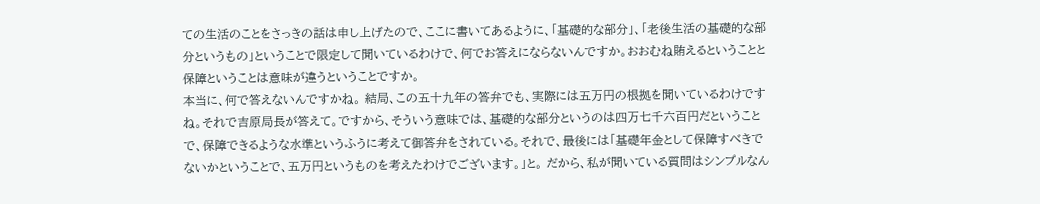ての生活のことをさっきの話は申し上げたので、ここに書いてあるように、「基礎的な部分」、「老後生活の基礎的な部分というもの」ということで限定して聞いているわけで、何でお答えにならないんですか。おおむね賄えるということと保障ということは意味が違うということですか。
本当に、何で答えないんですかね。 結局、この五十九年の答弁でも、実際には五万円の根拠を聞いているわけですね。それで吉原局長が答えて。ですから、そういう意味では、基礎的な部分というのは四万七千六百円だということで、保障できるような水準というふうに考えて御答弁をされている。それで、最後には「基礎年金として保障すべきでないかということで、五万円というものを考えたわけでございます。」と。 だから、私が聞いている質問はシンプルなん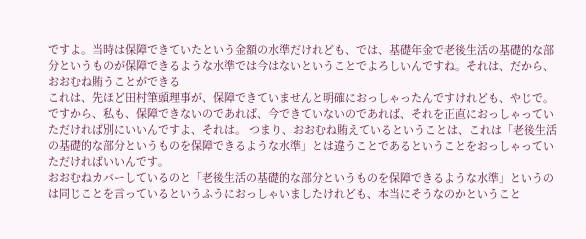ですよ。当時は保障できていたという金額の水準だけれども、では、基礎年金で老後生活の基礎的な部分というものが保障できるような水準では今はないということでよろしいんですね。それは、だから、おおむね賄うことができる
これは、先ほど田村筆頭理事が、保障できていませんと明確におっしゃったんですけれども、やじで。ですから、私も、保障できないのであれば、今できていないのであれば、それを正直におっしゃっていただければ別にいいんですよ、それは。 つまり、おおむね賄えているということは、これは「老後生活の基礎的な部分というものを保障できるような水準」とは違うことであるということをおっしゃっていただければいいんです。
おおむねカバーしているのと「老後生活の基礎的な部分というものを保障できるような水準」というのは同じことを言っているというふうにおっしゃいましたけれども、本当にそうなのかということ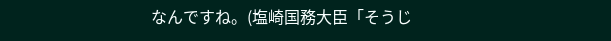なんですね。(塩崎国務大臣「そうじ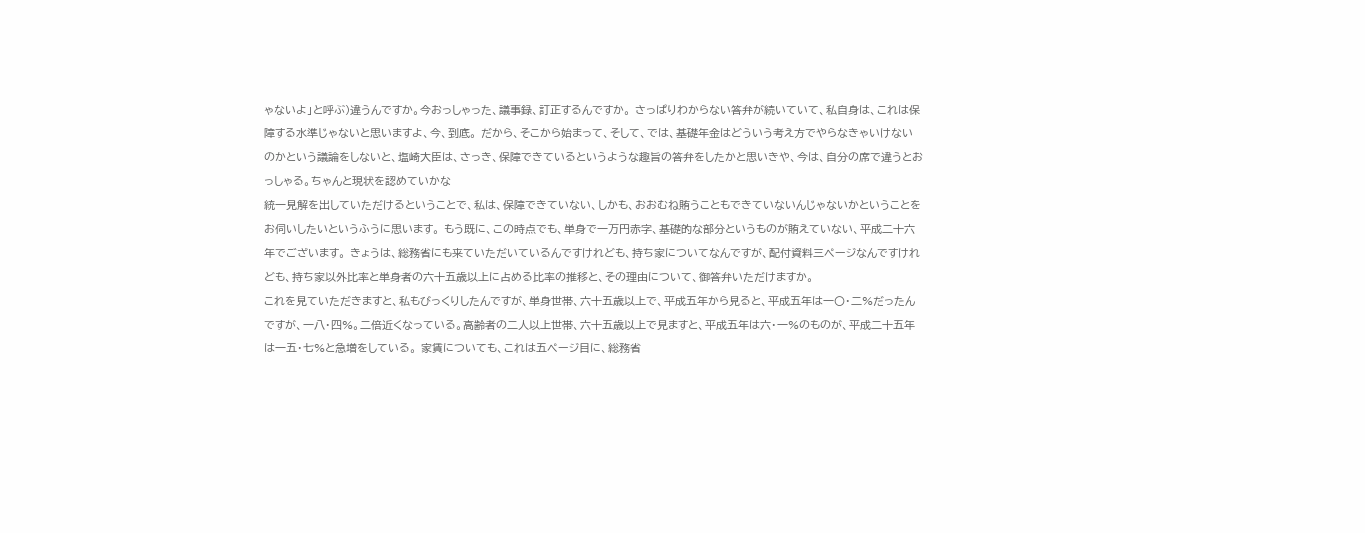ゃないよ」と呼ぶ)違うんですか。今おっしゃった、議事録、訂正するんですか。 さっぱりわからない答弁が続いていて、私自身は、これは保障する水準じゃないと思いますよ、今、到底。 だから、そこから始まって、そして、では、基礎年金はどういう考え方でやらなきゃいけないのかという議論をしないと、塩崎大臣は、さっき、保障できているというような趣旨の答弁をしたかと思いきや、今は、自分の席で違うとおっしゃる。ちゃんと現状を認めていかな
統一見解を出していただけるということで、私は、保障できていない、しかも、おおむね賄うこともできていないんじゃないかということをお伺いしたいというふうに思います。 もう既に、この時点でも、単身で一万円赤字、基礎的な部分というものが賄えていない、平成二十六年でございます。 きょうは、総務省にも来ていただいているんですけれども、持ち家についてなんですが、配付資料三ページなんですけれども、持ち家以外比率と単身者の六十五歳以上に占める比率の推移と、その理由について、御答弁いただけますか。
これを見ていただきますと、私もびっくりしたんですが、単身世帯、六十五歳以上で、平成五年から見ると、平成五年は一〇・二%だったんですが、一八・四%。二倍近くなっている。高齢者の二人以上世帯、六十五歳以上で見ますと、平成五年は六・一%のものが、平成二十五年は一五・七%と急増をしている。 家賃についても、これは五ページ目に、総務省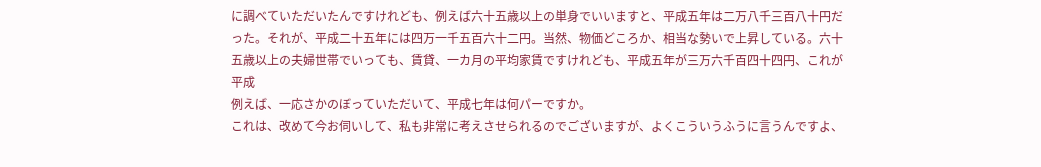に調べていただいたんですけれども、例えば六十五歳以上の単身でいいますと、平成五年は二万八千三百八十円だった。それが、平成二十五年には四万一千五百六十二円。当然、物価どころか、相当な勢いで上昇している。六十五歳以上の夫婦世帯でいっても、賃貸、一カ月の平均家賃ですけれども、平成五年が三万六千百四十四円、これが平成
例えば、一応さかのぼっていただいて、平成七年は何パーですか。
これは、改めて今お伺いして、私も非常に考えさせられるのでございますが、よくこういうふうに言うんですよ、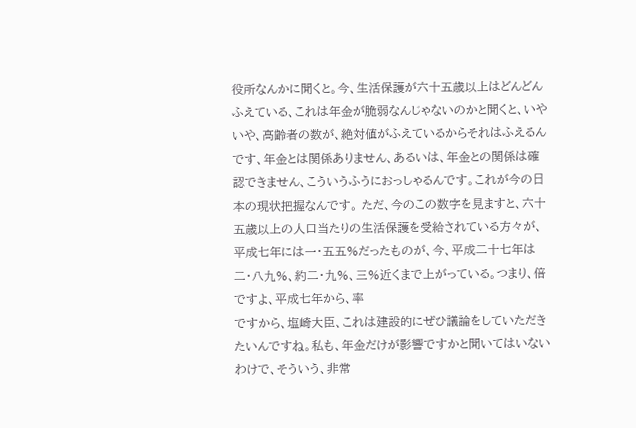役所なんかに聞くと。今、生活保護が六十五歳以上はどんどんふえている、これは年金が脆弱なんじゃないのかと聞くと、いやいや、高齢者の数が、絶対値がふえているからそれはふえるんです、年金とは関係ありません、あるいは、年金との関係は確認できません、こういうふうにおっしゃるんです。これが今の日本の現状把握なんです。 ただ、今のこの数字を見ますと、六十五歳以上の人口当たりの生活保護を受給されている方々が、平成七年には一・五五%だったものが、今、平成二十七年は二・八九%、約二・九%、三%近くまで上がっている。つまり、倍ですよ、平成七年から、率
ですから、塩崎大臣、これは建設的にぜひ議論をしていただきたいんですね。私も、年金だけが影響ですかと聞いてはいないわけで、そういう、非常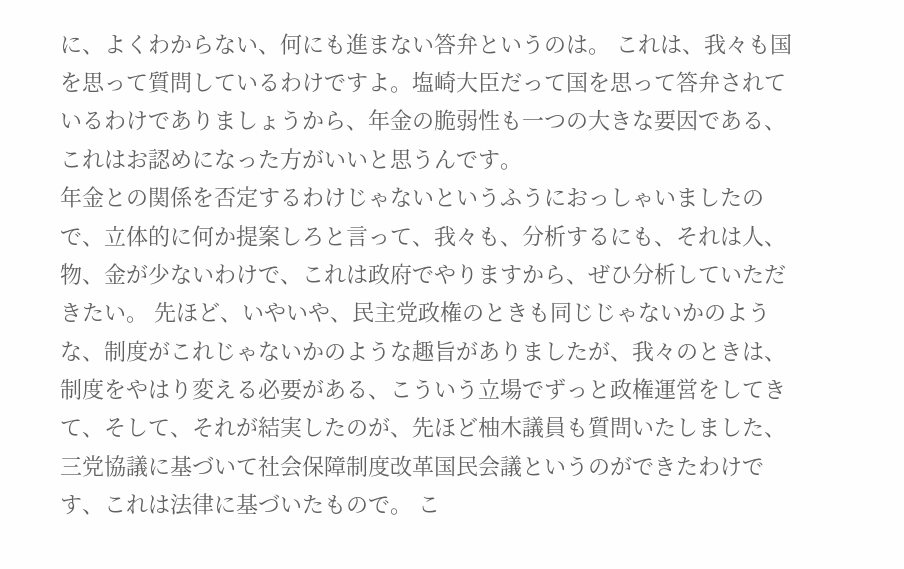に、よくわからない、何にも進まない答弁というのは。 これは、我々も国を思って質問しているわけですよ。塩崎大臣だって国を思って答弁されているわけでありましょうから、年金の脆弱性も一つの大きな要因である、これはお認めになった方がいいと思うんです。
年金との関係を否定するわけじゃないというふうにおっしゃいましたので、立体的に何か提案しろと言って、我々も、分析するにも、それは人、物、金が少ないわけで、これは政府でやりますから、ぜひ分析していただきたい。 先ほど、いやいや、民主党政権のときも同じじゃないかのような、制度がこれじゃないかのような趣旨がありましたが、我々のときは、制度をやはり変える必要がある、こういう立場でずっと政権運営をしてきて、そして、それが結実したのが、先ほど柚木議員も質問いたしました、三党協議に基づいて社会保障制度改革国民会議というのができたわけです、これは法律に基づいたもので。 こ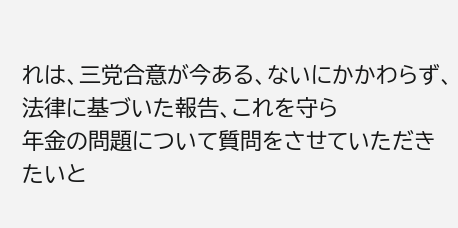れは、三党合意が今ある、ないにかかわらず、法律に基づいた報告、これを守ら
年金の問題について質問をさせていただきたいと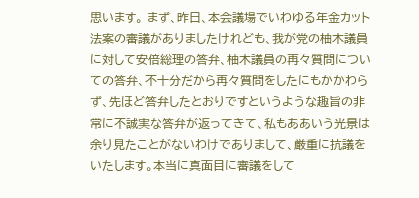思います。 まず、昨日、本会議場でいわゆる年金カット法案の審議がありましたけれども、我が党の柚木議員に対して安倍総理の答弁、柚木議員の再々質問についての答弁、不十分だから再々質問をしたにもかかわらず、先ほど答弁したとおりですというような趣旨の非常に不誠実な答弁が返ってきて、私もああいう光景は余り見たことがないわけでありまして、厳重に抗議をいたします。本当に真面目に審議をして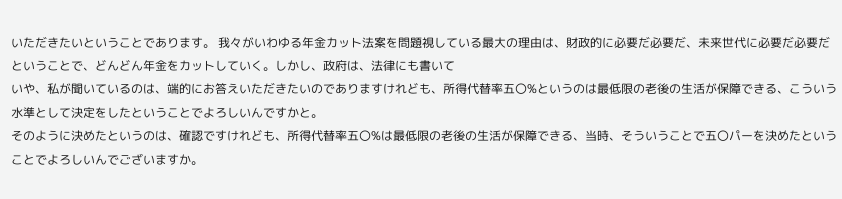いただきたいということであります。 我々がいわゆる年金カット法案を問題視している最大の理由は、財政的に必要だ必要だ、未来世代に必要だ必要だということで、どんどん年金をカットしていく。しかし、政府は、法律にも書いて
いや、私が聞いているのは、端的にお答えいただきたいのでありますけれども、所得代替率五〇%というのは最低限の老後の生活が保障できる、こういう水準として決定をしたということでよろしいんですかと。
そのように決めたというのは、確認ですけれども、所得代替率五〇%は最低限の老後の生活が保障できる、当時、そういうことで五〇パーを決めたということでよろしいんでございますか。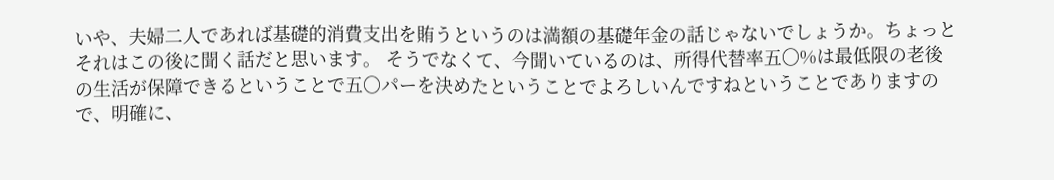いや、夫婦二人であれば基礎的消費支出を賄うというのは満額の基礎年金の話じゃないでしょうか。ちょっとそれはこの後に聞く話だと思います。 そうでなくて、今聞いているのは、所得代替率五〇%は最低限の老後の生活が保障できるということで五〇パーを決めたということでよろしいんですねということでありますので、明確に、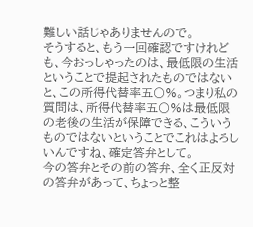難しい話じゃありませんので。
そうすると、もう一回確認ですけれども、今おっしゃったのは、最低限の生活ということで提起されたものではないと、この所得代替率五〇%。つまり私の質問は、所得代替率五〇%は最低限の老後の生活が保障できる、こういうものではないということでこれはよろしいんですね、確定答弁として。
今の答弁とその前の答弁、全く正反対の答弁があって、ちょっと整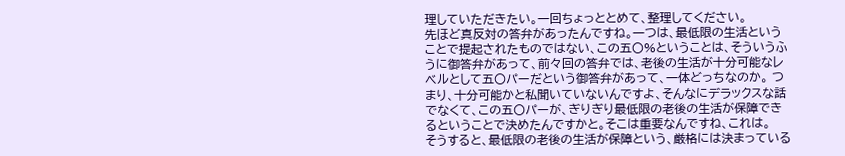理していただきたい。一回ちょっととめて、整理してください。
先ほど真反対の答弁があったんですね。一つは、最低限の生活ということで提起されたものではない、この五〇%ということは、そういうふうに御答弁があって、前々回の答弁では、老後の生活が十分可能なレベルとして五〇パーだという御答弁があって、一体どっちなのか。 つまり、十分可能かと私聞いていないんですよ、そんなにデラックスな話でなくて、この五〇パーが、ぎりぎり最低限の老後の生活が保障できるということで決めたんですかと。そこは重要なんですね、これは。
そうすると、最低限の老後の生活が保障という、厳格には決まっている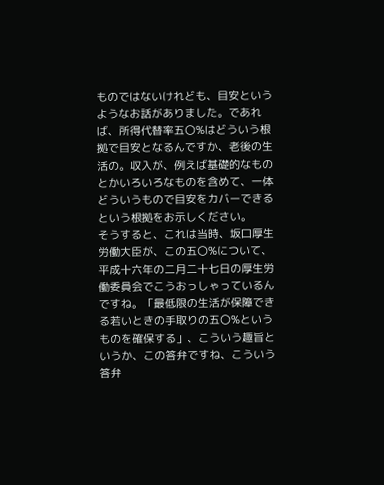ものではないけれども、目安というようなお話がありました。であれば、所得代替率五〇%はどういう根拠で目安となるんですか、老後の生活の。収入が、例えば基礎的なものとかいろいろなものを含めて、一体どういうもので目安をカバーできるという根拠をお示しください。
そうすると、これは当時、坂口厚生労働大臣が、この五〇%について、平成十六年の二月二十七日の厚生労働委員会でこうおっしゃっているんですね。「最低限の生活が保障できる若いときの手取りの五〇%というものを確保する」、こういう趣旨というか、この答弁ですね、こういう答弁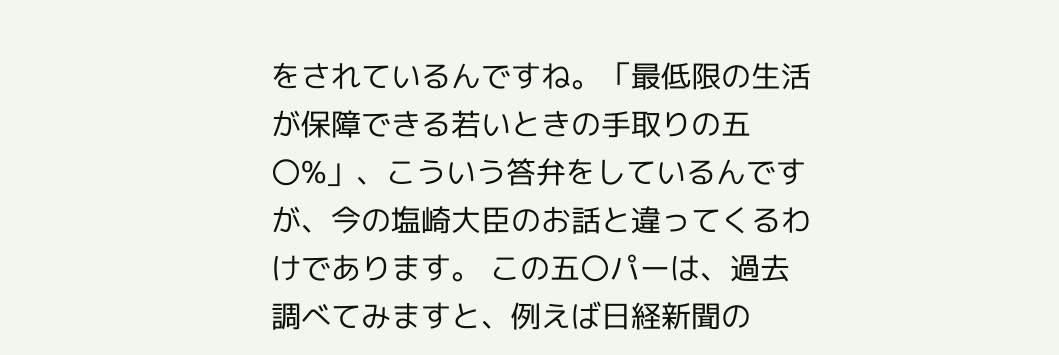をされているんですね。「最低限の生活が保障できる若いときの手取りの五〇%」、こういう答弁をしているんですが、今の塩崎大臣のお話と違ってくるわけであります。 この五〇パーは、過去調べてみますと、例えば日経新聞の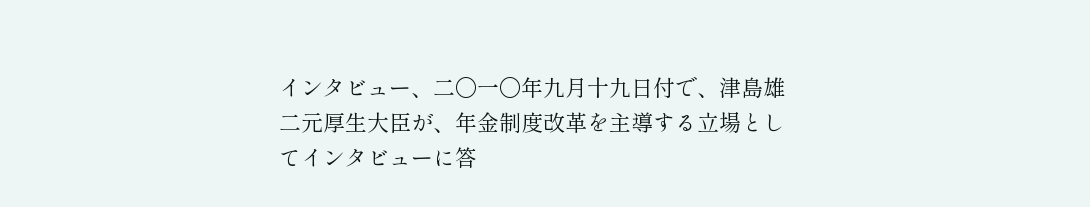インタビュー、二〇一〇年九月十九日付で、津島雄二元厚生大臣が、年金制度改革を主導する立場としてインタビューに答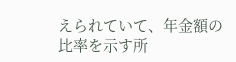えられていて、年金額の比率を示す所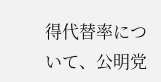得代替率について、公明党